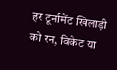हर टूर्नामेंट खिलाड़ी को रन, विकेट या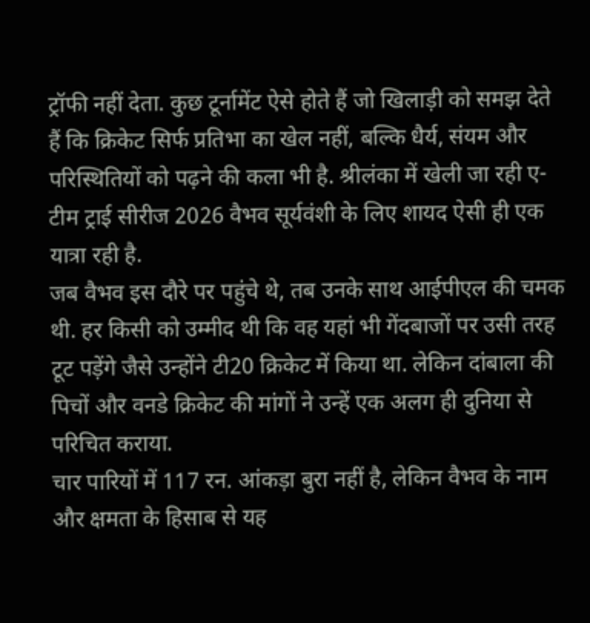ट्रॉफी नहीं देता. कुछ टूर्नामेंट ऐसे होते हैं जो खिलाड़ी को समझ देते हैं कि क्रिकेट सिर्फ प्रतिभा का खेल नहीं, बल्कि धैर्य, संयम और परिस्थितियों को पढ़ने की कला भी है. श्रीलंका में खेली जा रही ए-टीम ट्राई सीरीज 2026 वैभव सूर्यवंशी के लिए शायद ऐसी ही एक यात्रा रही है.
जब वैभव इस दौरे पर पहुंचे थे, तब उनके साथ आईपीएल की चमक थी. हर किसी को उम्मीद थी कि वह यहां भी गेंदबाजों पर उसी तरह टूट पड़ेंगे जैसे उन्होंने टी20 क्रिकेट में किया था. लेकिन दांबाला की पिचों और वनडे क्रिकेट की मांगों ने उन्हें एक अलग ही दुनिया से परिचित कराया.
चार पारियों में 117 रन. आंकड़ा बुरा नहीं है, लेकिन वैभव के नाम और क्षमता के हिसाब से यह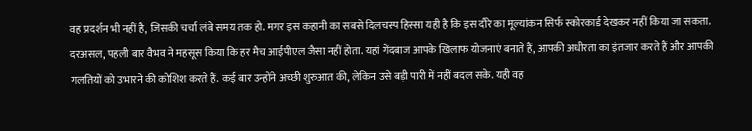वह प्रदर्शन भी नहीं है, जिसकी चर्चा लंबे समय तक हो. मगर इस कहानी का सबसे दिलचस्प हिस्सा यही है कि इस दौरे का मूल्यांकन सिर्फ स्कोरकार्ड देखकर नहीं किया जा सकता.
दरअसल, पहली बार वैभव ने महसूस किया कि हर मैच आईपीएल जैसा नहीं होता. यहां गेंदबाज आपके खिलाफ योजनाएं बनाते हैं, आपकी अधीरता का इंतजार करते हैं और आपकी गलतियों को उभारने की कोशिश करते हैं. कई बार उन्होंने अच्छी शुरुआत की, लेकिन उसे बड़ी पारी में नहीं बदल सके. यही वह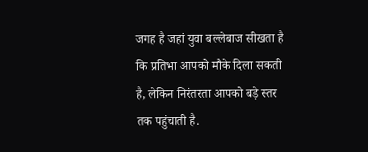जगह है जहां युवा बल्लेबाज सीखता है कि प्रतिभा आपको मौके दिला सकती है, लेकिन निरंतरता आपको बड़े स्तर तक पहुंचाती है.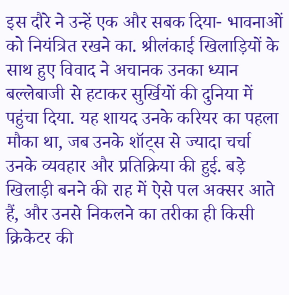इस दौरे ने उन्हें एक और सबक दिया- भावनाओं को नियंत्रित रखने का. श्रीलंकाई खिलाड़ियों के साथ हुए विवाद ने अचानक उनका ध्यान बल्लेबाजी से हटाकर सुर्खियों की दुनिया में पहुंचा दिया. यह शायद उनके करियर का पहला मौका था, जब उनके शॉट्स से ज्यादा चर्चा उनके व्यवहार और प्रतिक्रिया की हुई. बड़े खिलाड़ी बनने की राह में ऐसे पल अक्सर आते हैं, और उनसे निकलने का तरीका ही किसी क्रिकेटर की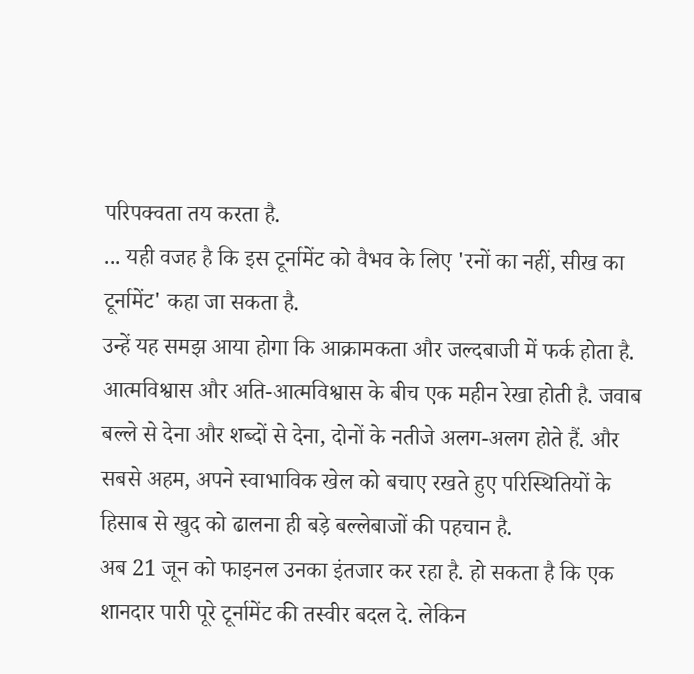परिपक्वता तय करता है.
... यही वजह है कि इस टूर्नामेंट को वैभव के लिए 'रनों का नहीं, सीख का टूर्नामेंट' कहा जा सकता है.
उन्हें यह समझ आया होगा कि आक्रामकता और जल्दबाजी में फर्क होता है. आत्मविश्वास और अति-आत्मविश्वास के बीच एक महीन रेखा होती है. जवाब बल्ले से देना और शब्दों से देना, दोनों के नतीजे अलग-अलग होते हैं. और सबसे अहम, अपने स्वाभाविक खेल को बचाए रखते हुए परिस्थितियों के हिसाब से खुद को ढालना ही बड़े बल्लेबाजों की पहचान है.
अब 21 जून को फाइनल उनका इंतजार कर रहा है. हो सकता है कि एक शानदार पारी पूरे टूर्नामेंट की तस्वीर बदल दे. लेकिन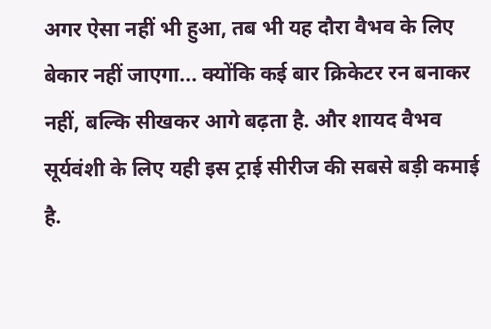अगर ऐसा नहीं भी हुआ, तब भी यह दौरा वैभव के लिए बेकार नहीं जाएगा... क्योंकि कई बार क्रिकेटर रन बनाकर नहीं, बल्कि सीखकर आगे बढ़ता है. और शायद वैभव सूर्यवंशी के लिए यही इस ट्राई सीरीज की सबसे बड़ी कमाई है.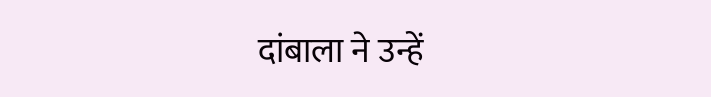दांबाला ने उन्हें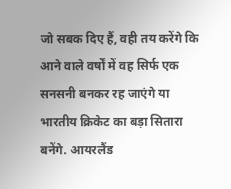जो सबक दिए हैं, वही तय करेंगे कि आने वाले वर्षों में वह सिर्फ एक सनसनी बनकर रह जाएंगे या भारतीय क्रिकेट का बड़ा सितारा बनेंगे. आयरलैंड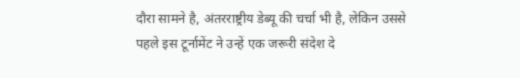दौरा सामने है, अंतरराष्ट्रीय डेब्यू की चर्चा भी है, लेकिन उससे पहले इस टूर्नामेंट ने उन्हें एक जरूरी संदेश दे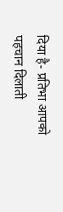दिया है- प्रतिभा आपको पहचान दिलाती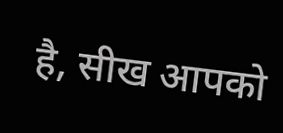है, सीख आपको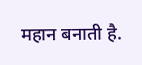महान बनाती है.